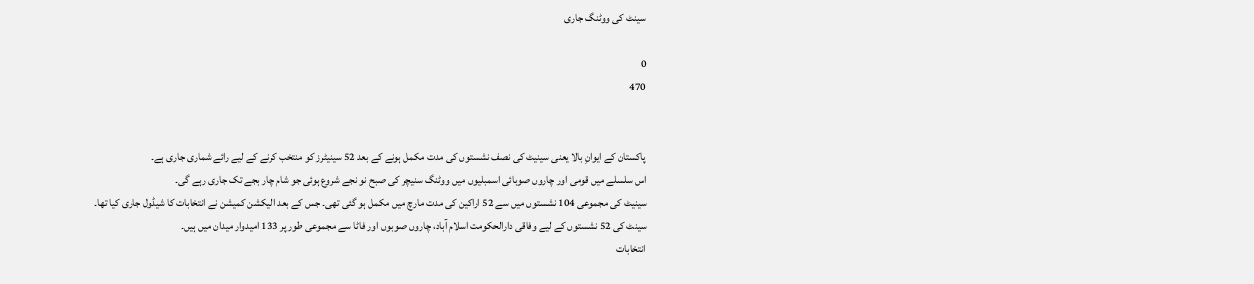سینٹ کی ووٹنگ جاری

0
470


پاکستان کے ایوانِ بالا یعنی سینیٹ کی نصف نشستوں کی مدت مکمل ہونے کے بعد 52 سینیٹرز کو منتخب کرنے کے لیے رائے شماری جاری ہے۔
اس سلسلے میں قومی اور چاروں صوبائی اسمبلیوں میں ووٹنگ سنیچر کی صبح نو نجے شروع ہوئی جو شام چار بجے تک جاری رہے گی۔
سینیٹ کی مجموعی 104 نشستوں میں سے 52 اراکین کی مدت مارچ میں مکمل ہو گئی تھی۔ جس کے بعد الیکشن کمیشن نے انتخابات کا شیڈول جاری کیا تھا۔
سینٹ کی 52 نشستوں کے لیے وفاقی دارالحکومت اسلام آباد، چاروں صوبوں اور فاٹا سے مجموعی طور پر 133 امیدوار میدان میں ہیں۔
انتخابات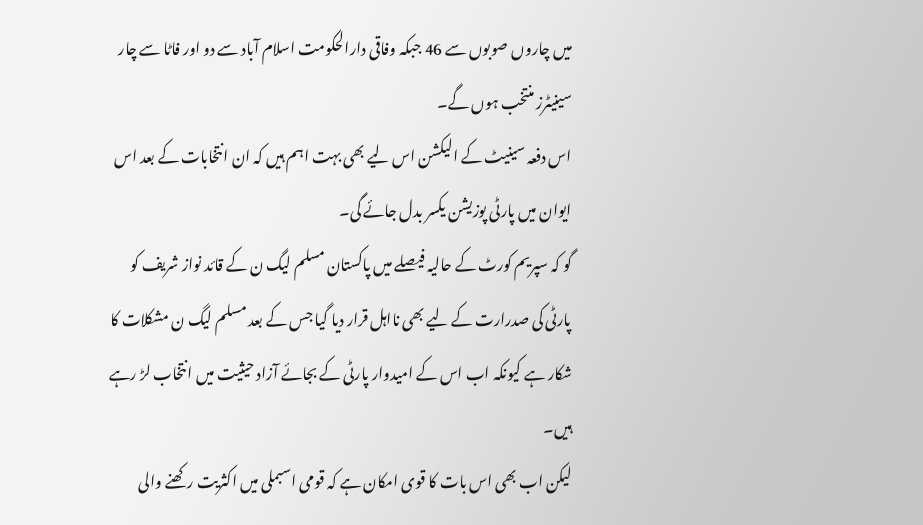میں چاروں صوبوں سے 46 جبکہ وفاقی دارالحکومت اسلام آباد سے دو اور فاٹا سے چار سینیٹرز منتخب ہوں گے۔
اس دفعہ سینیٹ کے الیکشن اس لیے بھی بہت اہم ہیں کہ ان انتخابات کے بعد اس ایوان میں پارٹی پوزیشن یکسر بدل جائے گی۔
گو کہ سپریم کورٹ کے حالیہ فیصلے میں پاکستان مسلم لیگ ن کے قائد نواز شریف کو پارٹی کی صدرارت کے لیے بھی نااہل قرار دیا گیا جس کے بعد مسلم لیگ ن مشکلات کا شکار ہے کیونکہ اب اس کے امیدوار پارٹی کے بجائے آزاد حیثیت میں انتخاب لڑ رہے ہیں۔
لیکن اب بھی اس بات کا قوی امکان ہے کہ قومی اسبملی میں اکثریت رکھنے والی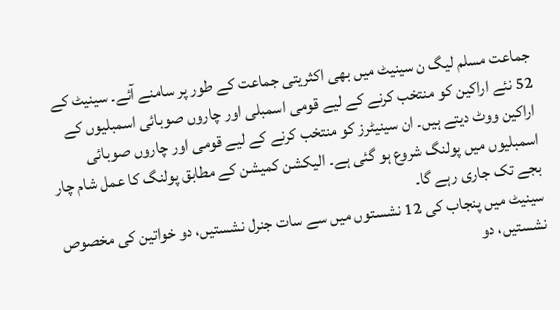جماعت مسلم لیگ ن سینیٹ میں بھی اکثریتی جماعت کے طور پر سامنے آئے۔ سینیٹ کے 52 نئے اراکین کو منتخب کرنے کے لیے قومی اسمبلی اور چاروں صوبائی اسمبلیوں کے اراکین ووٹ دیتے ہیں۔ ان سینیٹرز کو منتخب کرنے کے لیے قومی اور چاروں صوبائی اسمبلیوں میں پولنگ شروع ہو گئی ہے۔ الیکشن کمیشن کے مطابق پولنگ کا عمل شام چار بجے تک جاری رہے گا۔
سینیٹ میں پنجاب کی 12 نشستوں میں سے سات جنرل نشستیں، دو خواتین کی مخصوص نشستیں، دو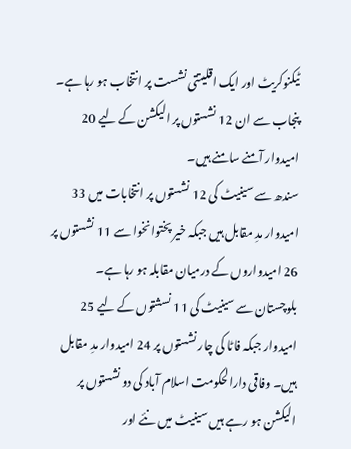ٹیکنوکریٹ اور ایک اقلیتتی نشست پر انتخاب ہو رہا ہے۔ پنجاب سے ان 12 نشستوں پر الیکشن کے لیے 20 امیدوار آمنے سامنے ہیں۔
سندھ سے سینیٹ کی 12 نشستوں پر انتخابات میں 33 امیدوار مدِ مقابل ہیں جبکہ خیر پختوانخوا سے 11 نشستوں پر 26 امیدواروں کے درمیان مقابلہ ہو رہا ہے۔
بلوچستان سے سینیٹ کی 11 نسشتوں کے لیے 25 امیدوار جبکہ فاٹا کی چار نشستوں پر 24 امیدوار مدِ مقابل ہیں۔ وفاقی دارالحکومت اسلام آباد کی دو نشستوں پر الیکشن ہو رہے ہیں سینیٹ میں نئے اور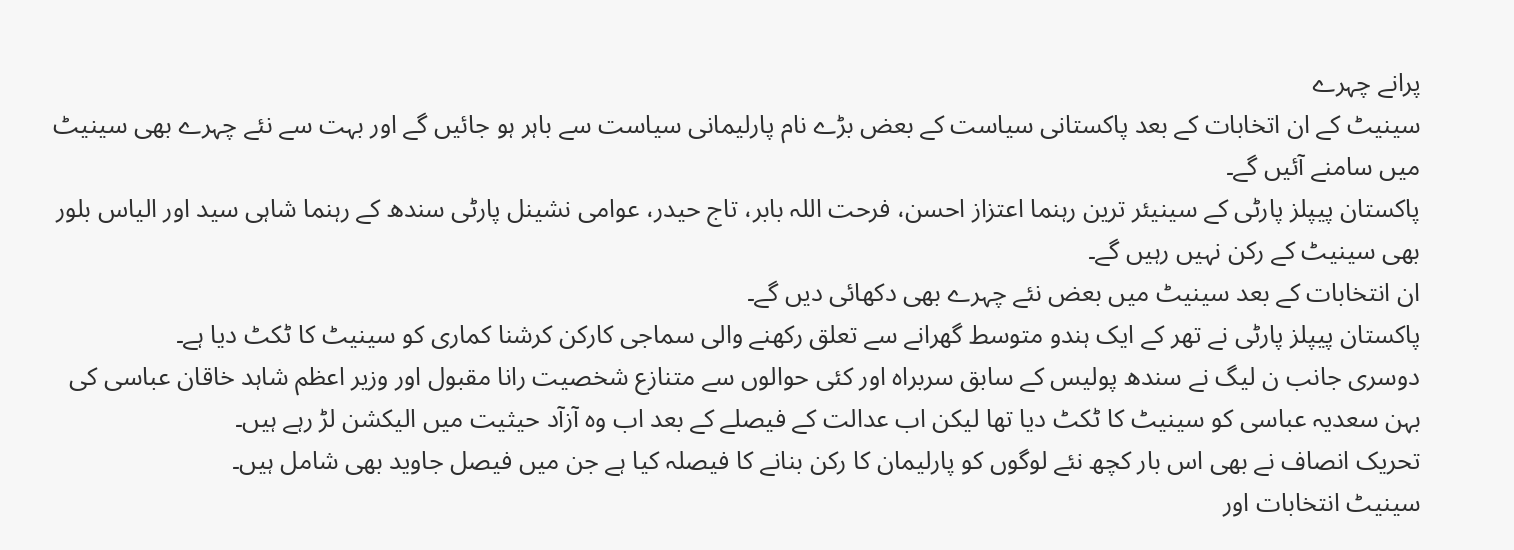پرانے چہرے
سینیٹ کے ان اتخابات کے بعد پاکستانی سیاست کے بعض بڑے نام پارلیمانی سیاست سے باہر ہو جائیں گے اور بہت سے نئے چہرے بھی سینیٹ میں سامنے آئیں گے۔
پاکستان پیپلز پارٹی کے سینیئر ترین رہنما اعتزاز احسن، فرحت اللہ بابر، تاج حیدر، عوامی نشینل پارٹی سندھ کے رہنما شاہی سید اور الیاس بلور بھی سینیٹ کے رکن نہیں رہیں گے۔
ان انتخابات کے بعد سینیٹ میں بعض نئے چہرے بھی دکھائی دیں گے۔
پاکستان پیپلز پارٹی نے تھر کے ایک ہندو متوسط گھرانے سے تعلق رکھنے والی سماجی کارکن کرشنا کماری کو سینیٹ کا ٹکٹ دیا ہے۔
دوسری جانب ن لیگ نے سندھ پولیس کے سابق سربراہ اور کئی حوالوں سے متنازع شخصیت رانا مقبول اور وزیر اعظم شاہد خاقان عباسی کی بہن سعدیہ عباسی کو سینیٹ کا ٹکٹ دیا تھا لیکن اب عدالت کے فیصلے کے بعد اب وہ آزآد حیثیت میں الیکشن لڑ رہے ہیں۔
تحریک انصاف نے بھی اس بار کچھ نئے لوگوں کو پارلیمان کا رکن بنانے کا فیصلہ کیا ہے جن میں فیصل جاوید بھی شامل ہیں۔
سینیٹ انتخابات اور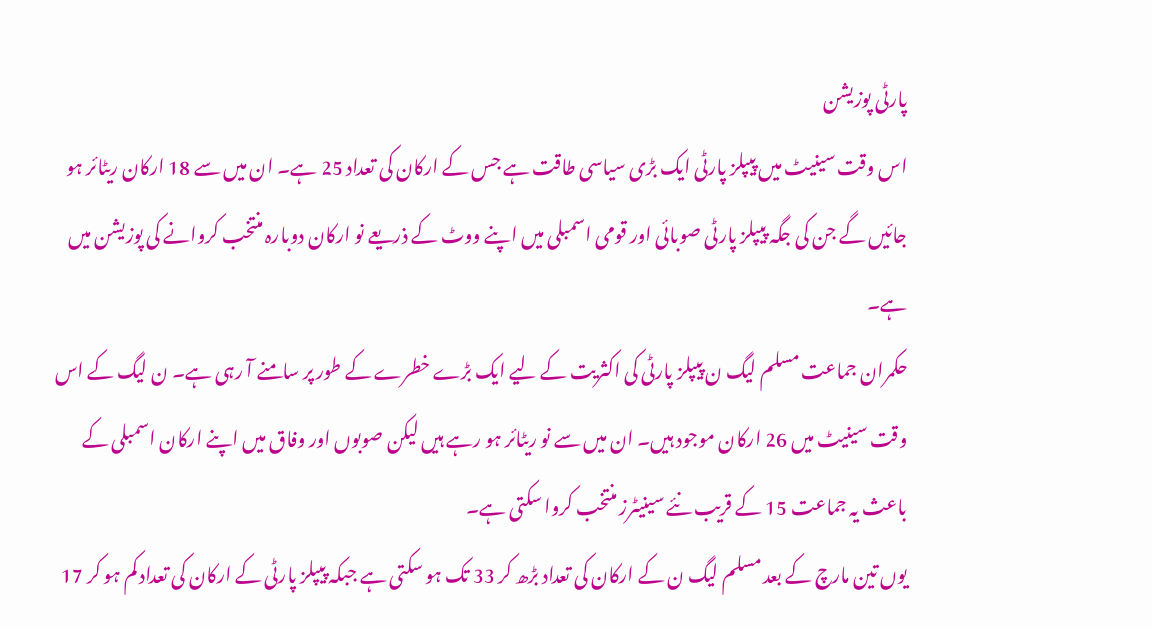پارٹی پوزیشن
اس وقت سینیٹ میں پیپلز پارٹی ایک بڑی سیاسی طاقت ہے جس کے ارکان کی تعداد 25 ہے۔ ان میں سے 18 ارکان ریٹائر ہو جائیں گے جن کی جگہ پیپلز پارٹی صوبائی اور قومی اسمبلی میں اپنے ووٹ کے ذریعے نو ارکان دوبارہ منتخب کروانے کی پوزیشن میں ہے۔
حکمران جماعت مسلم لیگ ن پیپلز پارٹی کی اکثریت کے لیے ایک بڑے خطرے کے طور پر سامنے آ رہی ہے۔ ن لیگ کے اس وقت سینیٹ میں 26 ارکان موجود ہیں۔ ان میں سے نو ریٹائر ہو رہے ہیں لیکن صوبوں اور وفاق میں اپنے ارکان اسمبلی کے باعث یہ جماعت 15 کے قریب نئے سینیٹرز منتخب کروا سکتی ہے۔
یوں تین مارچ کے بعد مسلم لیگ ن کے ارکان کی تعداد بڑھ کر 33 تک ہو سکتی ہے جبکہ پیپلز پارٹی کے ارکان کی تعداد کم ہو کر 17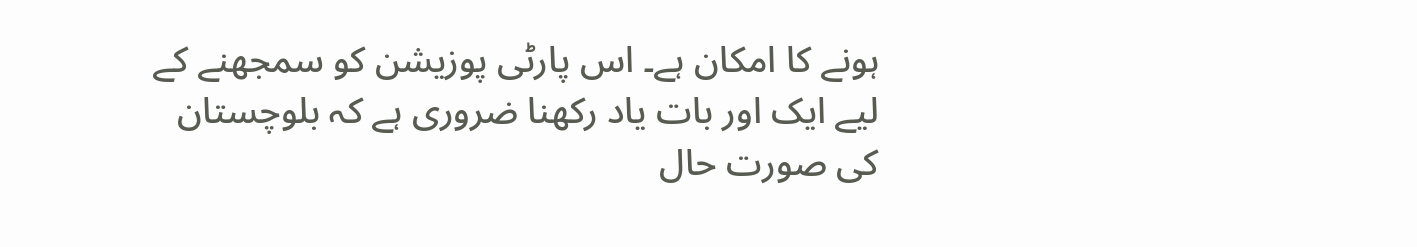ہونے کا امکان ہے۔ اس پارٹی پوزیشن کو سمجھنے کے لیے ایک اور بات یاد رکھنا ضروری ہے کہ بلوچستان کی صورت حال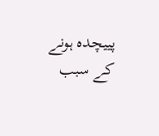پییچدہ ہونے کے سبب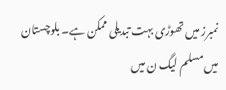نمبرز میں تھوڑی بہت تبدیلی ممکن ہے۔ بلوچستان میں مسلم لیگ ن میں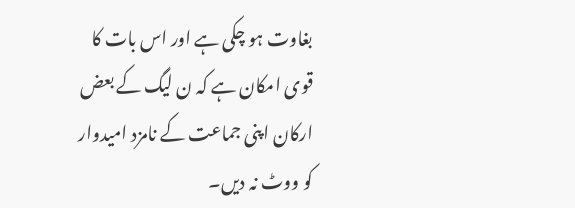بغاوت ہو چکی ہے اور اس بات کا قوی امکان ہے کہ ن لیگ کے بعض ارکان اپنی جماعت کے نامزد امیدوار کو ووٹ نہ دیں۔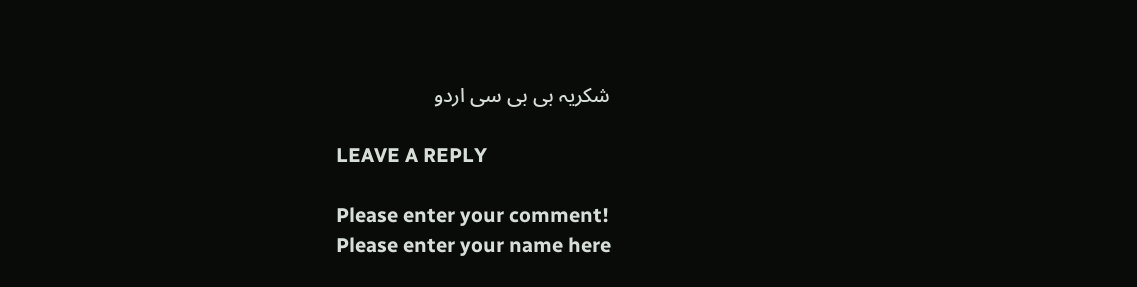شکریہ بی بی سی اردو

LEAVE A REPLY

Please enter your comment!
Please enter your name here